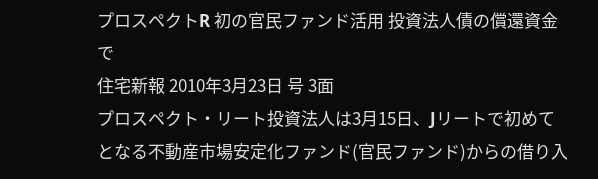プロスペクトR 初の官民ファンド活用 投資法人債の償還資金で
住宅新報 2010年3月23日 号 3面
プロスペクト・リート投資法人は3月15日、Jリートで初めてとなる不動産市場安定化ファンド(官民ファンド)からの借り入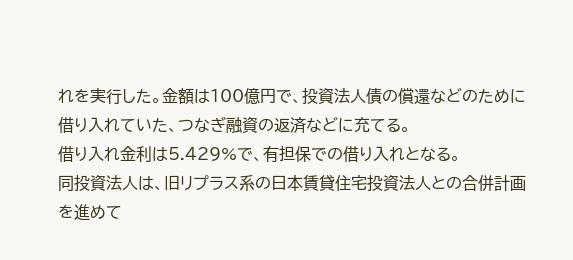れを実行した。金額は100億円で、投資法人債の償還などのために借り入れていた、つなぎ融資の返済などに充てる。
借り入れ金利は5.429%で、有担保での借り入れとなる。
同投資法人は、旧リプラス系の日本賃貸住宅投資法人との合併計画を進めて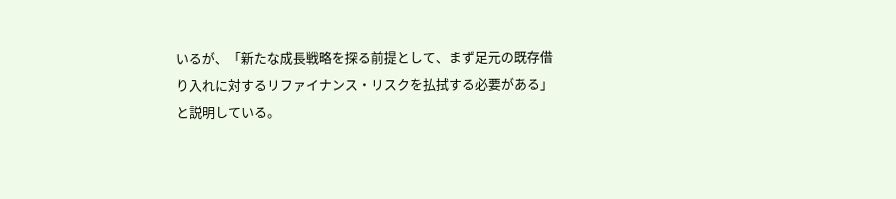いるが、「新たな成長戦略を探る前提として、まず足元の既存借り入れに対するリファイナンス・リスクを払拭する必要がある」と説明している。